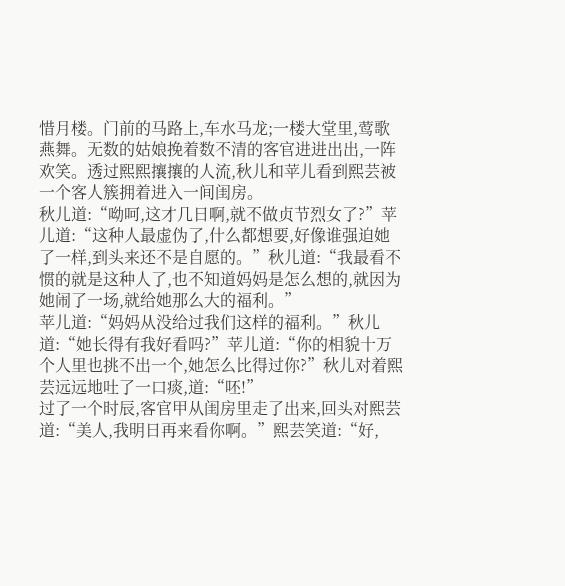惜月楼。门前的马路上,车水马龙;一楼大堂里,莺歌燕舞。无数的姑娘挽着数不清的客官进进出出,一阵欢笑。透过熙熙攘攘的人流,秋儿和苹儿看到熙芸被一个客人簇拥着进入一间闺房。
秋儿道:“呦呵,这才几日啊,就不做贞节烈女了?”苹儿道:“这种人最虚伪了,什么都想要,好像谁强迫她了一样,到头来还不是自愿的。”秋儿道:“我最看不惯的就是这种人了,也不知道妈妈是怎么想的,就因为她闹了一场,就给她那么大的福利。”
苹儿道:“妈妈从没给过我们这样的福利。”秋儿道:“她长得有我好看吗?”苹儿道:“你的相貌十万个人里也挑不出一个,她怎么比得过你?”秋儿对着熙芸远远地吐了一口痰,道:“呸!”
过了一个时辰,客官甲从闺房里走了出来,回头对熙芸道:“美人,我明日再来看你啊。”熙芸笑道:“好,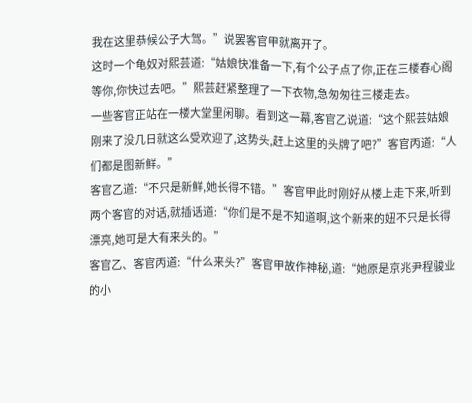我在这里恭候公子大驾。”说罢客官甲就离开了。
这时一个龟奴对熙芸道:“姑娘快准备一下,有个公子点了你,正在三楼春心阁等你,你快过去吧。”熙芸赶紧整理了一下衣物,急匆匆往三楼走去。
一些客官正站在一楼大堂里闲聊。看到这一幕,客官乙说道:“这个熙芸姑娘刚来了没几日就这么受欢迎了,这势头,赶上这里的头牌了吧?”客官丙道:“人们都是图新鲜。”
客官乙道:“不只是新鲜,她长得不错。”客官甲此时刚好从楼上走下来,听到两个客官的对话,就插话道:“你们是不是不知道啊,这个新来的妞不只是长得漂亮,她可是大有来头的。”
客官乙、客官丙道:“什么来头?”客官甲故作神秘,道:“她原是京兆尹程骏业的小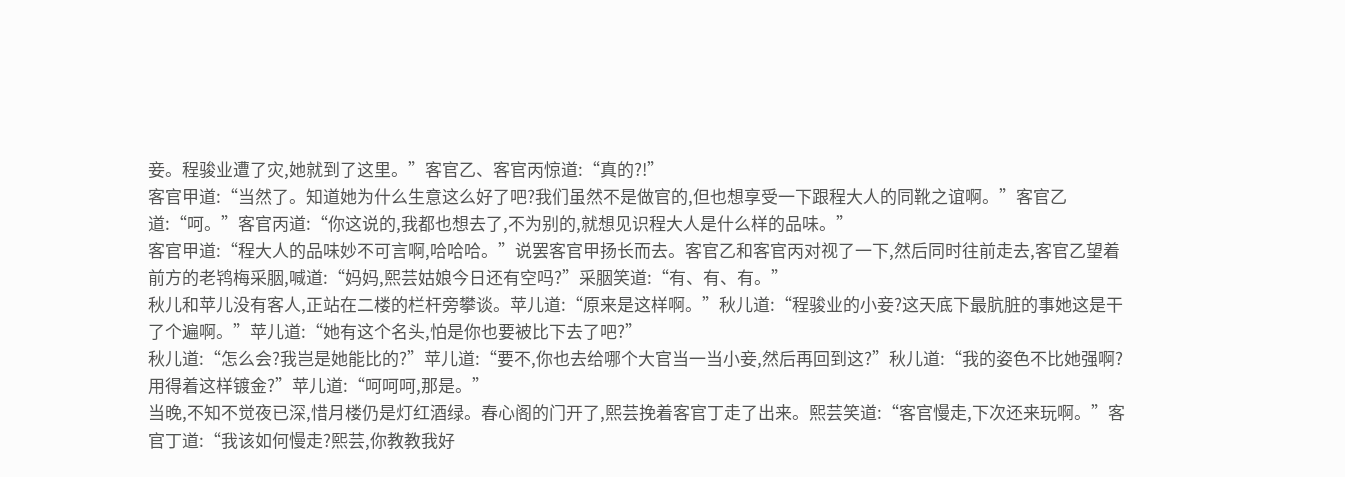妾。程骏业遭了灾,她就到了这里。”客官乙、客官丙惊道:“真的?!”
客官甲道:“当然了。知道她为什么生意这么好了吧?我们虽然不是做官的,但也想享受一下跟程大人的同靴之谊啊。”客官乙道:“呵。”客官丙道:“你这说的,我都也想去了,不为别的,就想见识程大人是什么样的品味。”
客官甲道:“程大人的品味妙不可言啊,哈哈哈。”说罢客官甲扬长而去。客官乙和客官丙对视了一下,然后同时往前走去,客官乙望着前方的老鸨梅采胭,喊道:“妈妈,熙芸姑娘今日还有空吗?”采胭笑道:“有、有、有。”
秋儿和苹儿没有客人,正站在二楼的栏杆旁攀谈。苹儿道:“原来是这样啊。”秋儿道:“程骏业的小妾?这天底下最肮脏的事她这是干了个遍啊。”苹儿道:“她有这个名头,怕是你也要被比下去了吧?”
秋儿道:“怎么会?我岂是她能比的?”苹儿道:“要不,你也去给哪个大官当一当小妾,然后再回到这?”秋儿道:“我的姿色不比她强啊?用得着这样镀金?”苹儿道:“呵呵呵,那是。”
当晚,不知不觉夜已深,惜月楼仍是灯红酒绿。春心阁的门开了,熙芸挽着客官丁走了出来。熙芸笑道:“客官慢走,下次还来玩啊。”客官丁道:“我该如何慢走?熙芸,你教教我好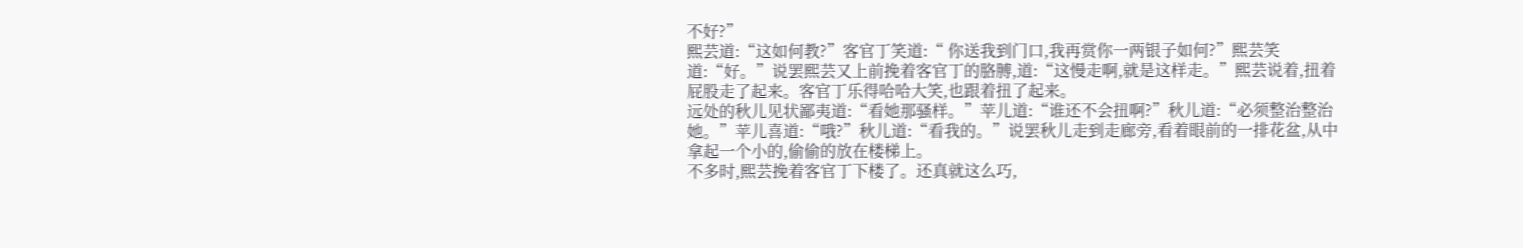不好?”
熙芸道:“这如何教?”客官丁笑道:“ 你送我到门口,我再赏你一两银子如何?”熙芸笑道:“好。”说罢熙芸又上前挽着客官丁的胳膊,道:“这慢走啊,就是这样走。”熙芸说着,扭着屁股走了起来。客官丁乐得哈哈大笑,也跟着扭了起来。
远处的秋儿见状鄙夷道:“看她那骚样。”苹儿道:“谁还不会扭啊?”秋儿道:“必须整治整治她。”苹儿喜道:“哦?”秋儿道:“看我的。”说罢秋儿走到走廊旁,看着眼前的一排花盆,从中拿起一个小的,偷偷的放在楼梯上。
不多时,熙芸挽着客官丁下楼了。还真就这么巧,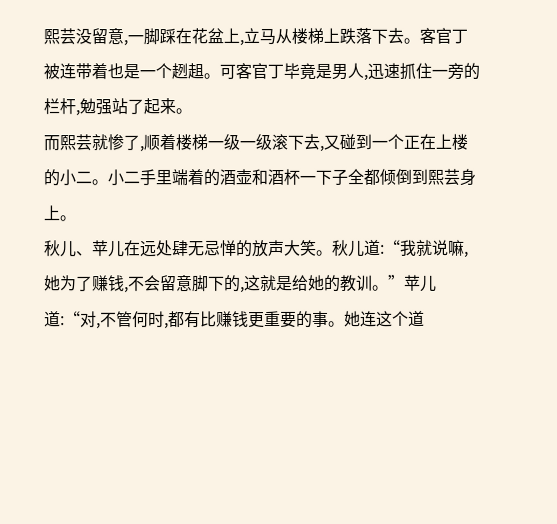熙芸没留意,一脚踩在花盆上,立马从楼梯上跌落下去。客官丁被连带着也是一个趔趄。可客官丁毕竟是男人,迅速抓住一旁的栏杆,勉强站了起来。
而熙芸就惨了,顺着楼梯一级一级滚下去,又碰到一个正在上楼的小二。小二手里端着的酒壶和酒杯一下子全都倾倒到熙芸身上。
秋儿、苹儿在远处肆无忌惮的放声大笑。秋儿道:“我就说嘛,她为了赚钱,不会留意脚下的,这就是给她的教训。”苹儿道:“对,不管何时,都有比赚钱更重要的事。她连这个道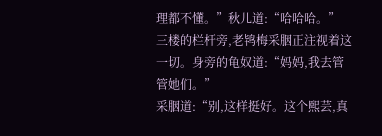理都不懂。”秋儿道:“哈哈哈。”
三楼的栏杆旁,老鸨梅采胭正注视着这一切。身旁的龟奴道:“妈妈,我去管管她们。”
采胭道:“别,这样挺好。这个熙芸,真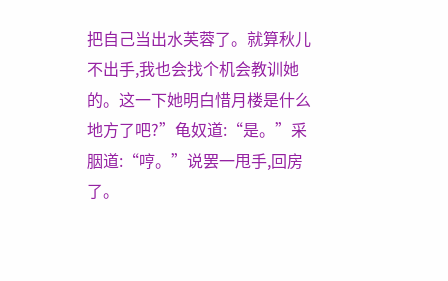把自己当出水芙蓉了。就算秋儿不出手,我也会找个机会教训她的。这一下她明白惜月楼是什么地方了吧?”龟奴道:“是。”采胭道:“哼。”说罢一甩手,回房了。